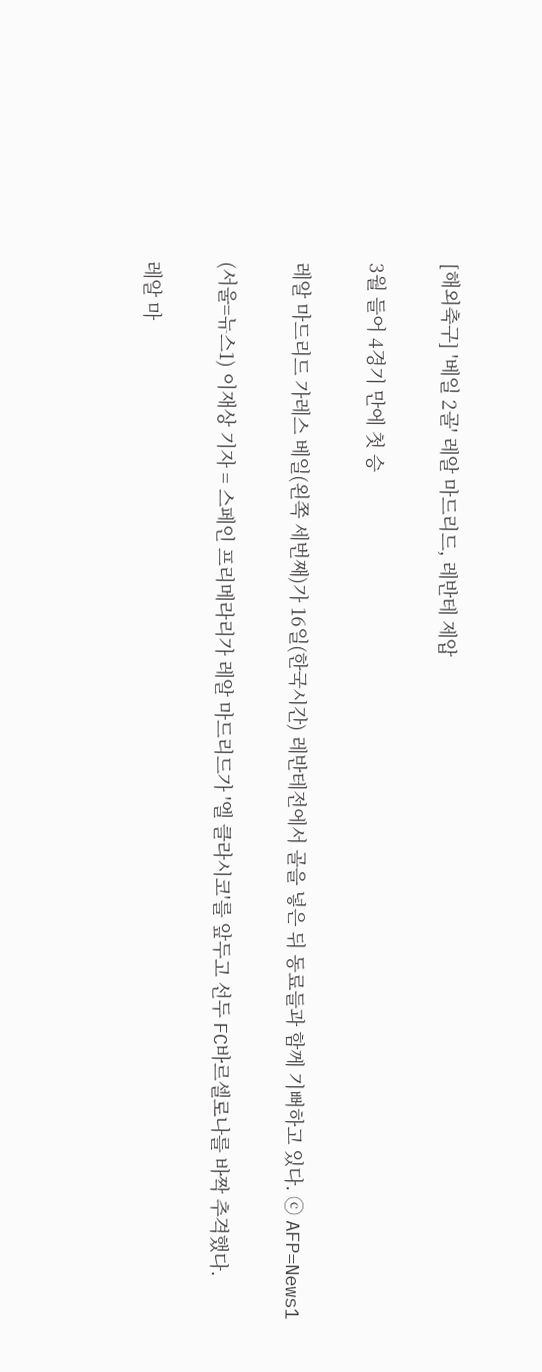[해외축구] '베일 2골' 레알 마드리드, 레반테 제압

3월 들어 4경기 만에 첫 승

레알 마드리드 가레스 베일(왼쪽 세번째)가 16일(한국시간) 레반테전에서 골을 넣은 뒤 동료들과 함께 기뻐하고 있다. ⓒ AFP=News1

(서울=뉴스1) 이재상 기자 = 스페인 프리메라리가 레알 마드리드가 '엘 클라시코'를 앞두고 선두 FC바르셀로나를 바짝 추격했다.

레알 마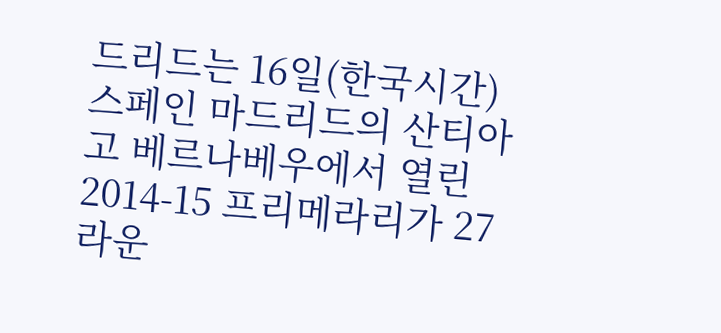드리드는 16일(한국시간) 스페인 마드리드의 산티아고 베르나베우에서 열린 2014-15 프리메라리가 27라운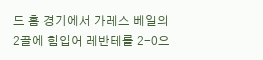드 홈 경기에서 가레스 베일의 2골에 힘입어 레반테를 2-0으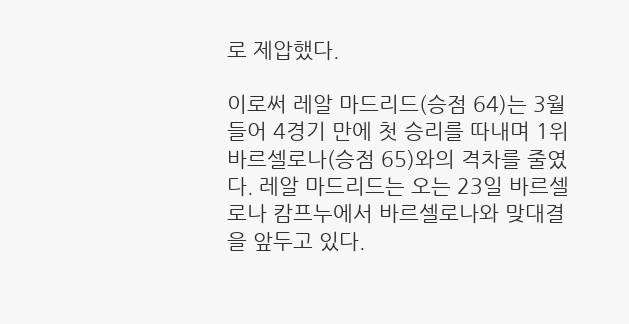로 제압했다.

이로써 레알 마드리드(승점 64)는 3월 들어 4경기 만에 첫 승리를 따내며 1위 바르셀로나(승점 65)와의 격차를 줄였다. 레알 마드리드는 오는 23일 바르셀로나 캄프누에서 바르셀로나와 맞대결을 앞두고 있다.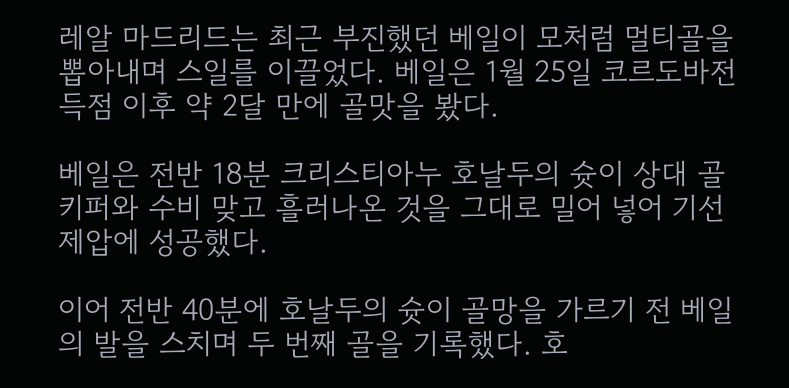레알 마드리드는 최근 부진했던 베일이 모처럼 멀티골을 뽑아내며 스일를 이끌었다. 베일은 1월 25일 코르도바전 득점 이후 약 2달 만에 골맛을 봤다.

베일은 전반 18분 크리스티아누 호날두의 슛이 상대 골키퍼와 수비 맞고 흘러나온 것을 그대로 밀어 넣어 기선 제압에 성공했다.

이어 전반 40분에 호날두의 슛이 골망을 가르기 전 베일의 발을 스치며 두 번째 골을 기록했다. 호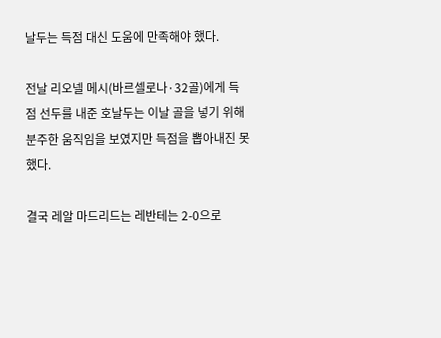날두는 득점 대신 도움에 만족해야 했다.

전날 리오넬 메시(바르셀로나·32골)에게 득점 선두를 내준 호날두는 이날 골을 넣기 위해 분주한 움직임을 보였지만 득점을 뽑아내진 못했다.

결국 레알 마드리드는 레반테는 2-0으로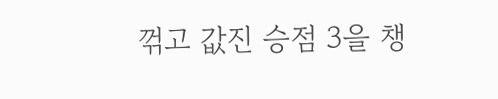꺾고 값진 승점 3을 챙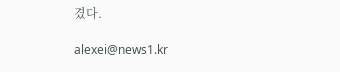겼다.

alexei@news1.kr